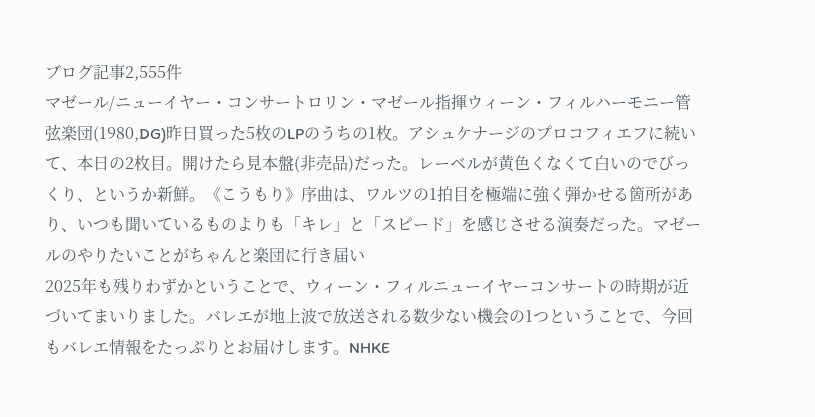ブログ記事2,555件
マゼール/ニューイヤー・コンサートロリン・マゼール指揮ウィーン・フィルハーモニー管弦楽団(1980,DG)昨日買った5枚のLPのうちの1枚。アシュケナージのプロコフィエフに続いて、本日の2枚目。開けたら見本盤(非売品)だった。レーベルが黄色くなくて白いのでびっくり、というか新鮮。《こうもり》序曲は、ワルツの1拍目を極端に強く弾かせる箇所があり、いつも聞いているものよりも「キレ」と「スピード」を感じさせる演奏だった。マゼールのやりたいことがちゃんと楽団に行き届い
2025年も残りわずかということで、ウィーン・フィルニューイヤーコンサートの時期が近づいてまいりました。バレエが地上波で放送される数少ない機会の1つということで、今回もバレエ情報をたっぷりとお届けします。NHKE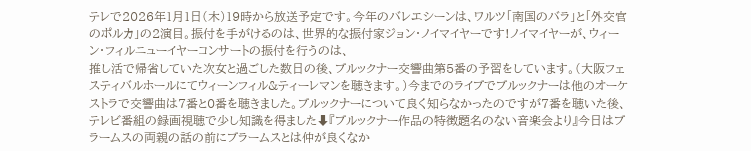テレで2026年1月1日(木)19時から放送予定です。今年のバレエシーンは、ワルツ「南国のバラ」と「外交官のポルカ」の2演目。振付を手がけるのは、世界的な振付家ジョン・ノイマイヤーです!ノイマイヤーが、ウィーン・フィルニューイヤーコンサートの振付を行うのは、
推し活で帰省していた次女と過ごした数日の後、ブルックナー交響曲第5番の予習をしています。(大阪フェスティバルホールにてウィーンフィル&ティーレマンを聴きます。)今までのライブでブルックナーは他のオーケストラで交響曲は7番と0番を聴きました。ブルックナーについて良く知らなかったのですが7番を聴いた後、テレビ番組の録画視聴で少し知識を得ました⬇『ブルックナー作品の特徴題名のない音楽会より』今日はブラームスの両親の話の前にブラームスとは仲が良くなか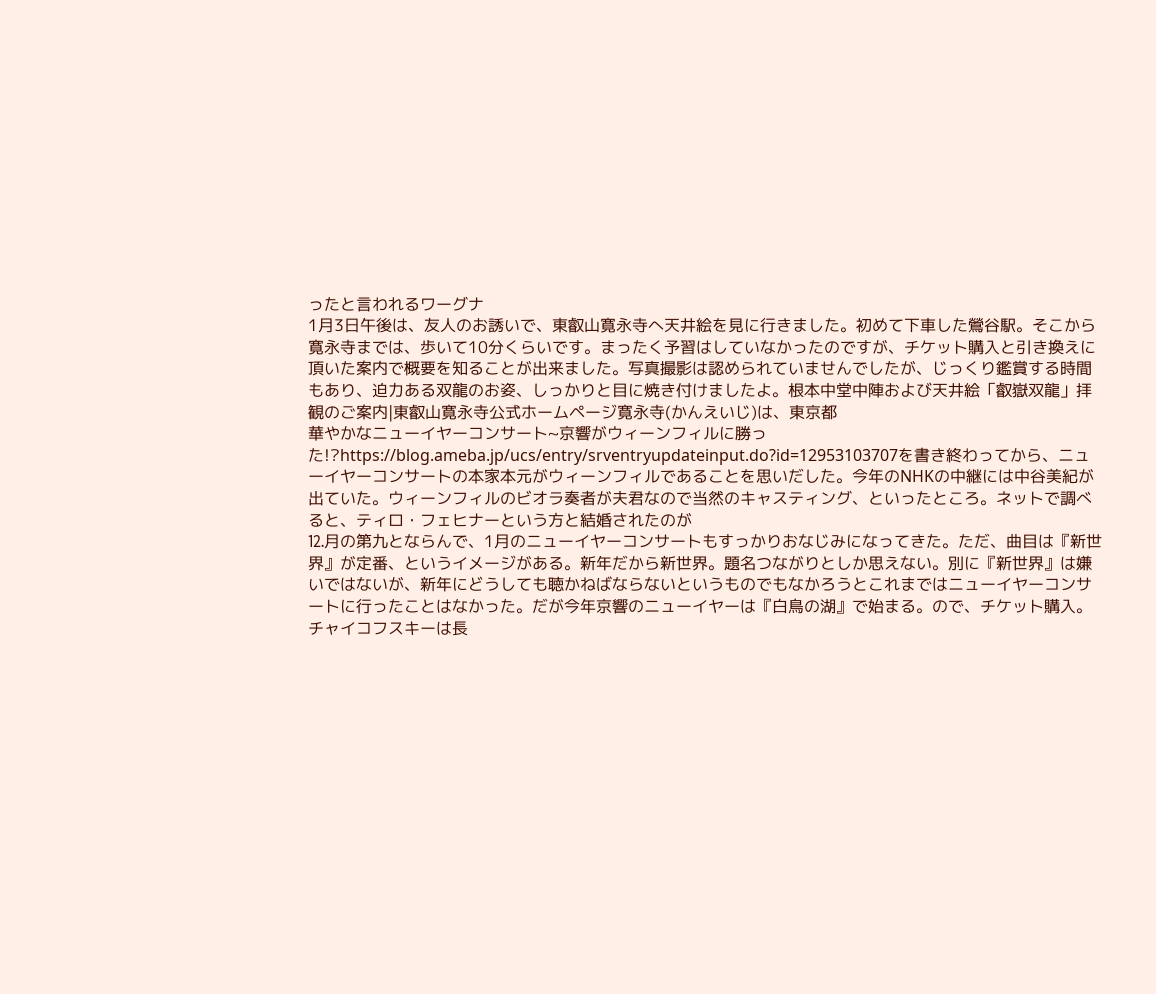ったと言われるワーグナ
1月3日午後は、友人のお誘いで、東叡山寛永寺へ天井絵を見に行きました。初めて下車した鶯谷駅。そこから寛永寺までは、歩いて10分くらいです。まったく予習はしていなかったのですが、チケット購入と引き換えに頂いた案内で概要を知ることが出来ました。写真撮影は認められていませんでしたが、じっくり鑑賞する時間もあり、迫力ある双龍のお姿、しっかりと目に焼き付けましたよ。根本中堂中陣および天井絵「叡嶽双龍」拝観のご案内|東叡山寛永寺公式ホームページ寛永寺(かんえいじ)は、東京都
華やかなニューイヤーコンサート~京響がウィーンフィルに勝った!?https://blog.ameba.jp/ucs/entry/srventryupdateinput.do?id=12953103707を書き終わってから、ニューイヤーコンサートの本家本元がウィーンフィルであることを思いだした。今年のNHKの中継には中谷美紀が出ていた。ウィーンフィルのビオラ奏者が夫君なので当然のキャスティング、といったところ。ネットで調べると、ティロ・フェヒナーという方と結婚されたのが
⒓月の第九とならんで、1月のニューイヤーコンサートもすっかりおなじみになってきた。ただ、曲目は『新世界』が定番、というイメージがある。新年だから新世界。題名つながりとしか思えない。別に『新世界』は嫌いではないが、新年にどうしても聴かねばならないというものでもなかろうとこれまではニューイヤーコンサートに行ったことはなかった。だが今年京響のニューイヤーは『白鳥の湖』で始まる。ので、チケット購入。チャイコフスキーは長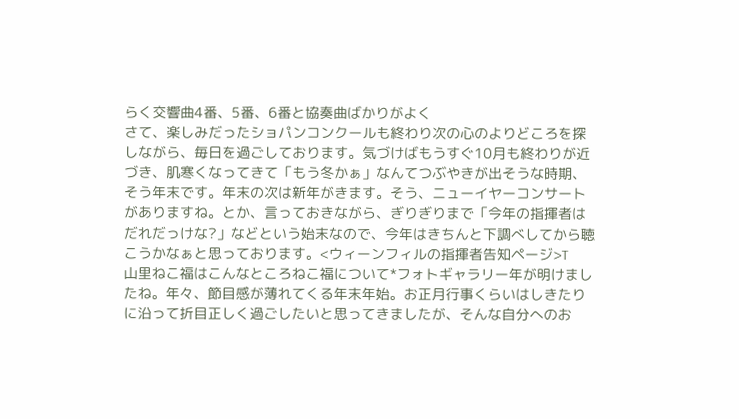らく交響曲4番、5番、6番と協奏曲ばかりがよく
さて、楽しみだったショパンコンクールも終わり次の心のよりどころを探しながら、毎日を過ごしております。気づけばもうすぐ10月も終わりが近づき、肌寒くなってきて「もう冬かぁ」なんてつぶやきが出そうな時期、そう年末です。年末の次は新年がきます。そう、ニューイヤーコンサートがありますね。とか、言っておきながら、ぎりぎりまで「今年の指揮者はだれだっけな?」などという始末なので、今年はきちんと下調べしてから聴こうかなぁと思っております。<ウィーンフィルの指揮者告知ページ>T
山里ねこ福はこんなところねこ福について*フォトギャラリー年が明けましたね。年々、節目感が薄れてくる年末年始。お正月行事くらいはしきたりに沿って折目正しく過ごしたいと思ってきましたが、そんな自分へのお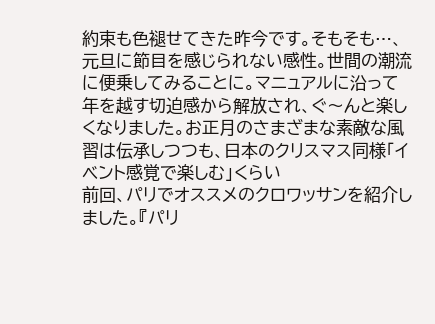約束も色褪せてきた昨今です。そもそも…、元旦に節目を感じられない感性。世間の潮流に便乗してみることに。マニュアルに沿って年を越す切迫感から解放され、ぐ〜んと楽しくなりました。お正月のさまざまな素敵な風習は伝承しつつも、日本のクリスマス同様「イベント感覚で楽しむ」くらい
前回、パリでオススメのクロワッサンを紹介しました。『パリ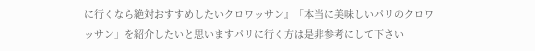に行くなら絶対おすすめしたいクロワッサン』「本当に美味しいパリのクロワッサン」を紹介したいと思いますパリに行く方は是非参考にして下さい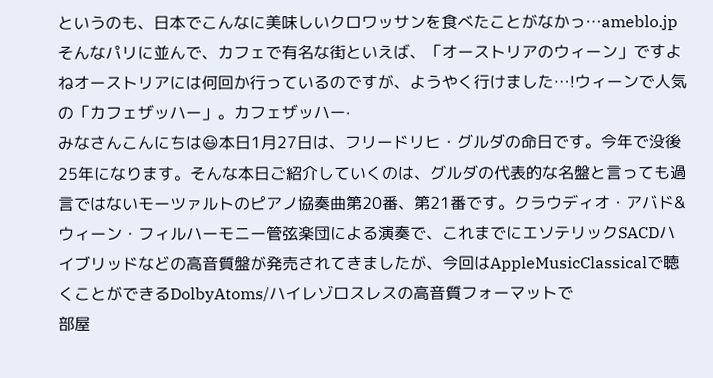というのも、日本でこんなに美味しいクロワッサンを食べたことがなかっ…ameblo.jpそんなパリに並んで、カフェで有名な街といえば、「オーストリアのウィーン」ですよねオーストリアには何回か行っているのですが、ようやく行けました…!ウィーンで人気の「カフェザッハー」。カフェザッハー·
みなさんこんにちは😃本日1月27日は、フリードリヒ・グルダの命日です。今年で没後25年になります。そんな本日ご紹介していくのは、グルダの代表的な名盤と言っても過言ではないモーツァルトのピアノ協奏曲第20番、第21番です。クラウディオ・アバド&ウィーン・フィルハーモニー管弦楽団による演奏で、これまでにエソテリックSACDハイブリッドなどの高音質盤が発売されてきましたが、今回はAppleMusicClassicalで聴くことができるDolbyAtoms/ハイレゾロスレスの高音質フォーマットで
部屋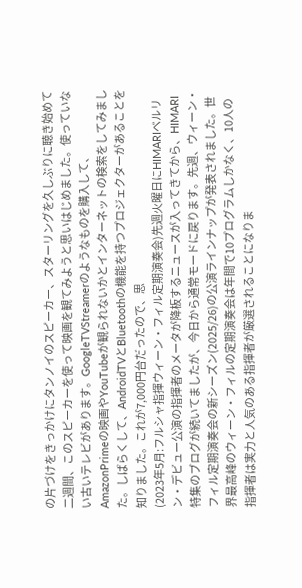の片づけをきっかけにタンノイのスピーカー、スターリングを久しぶりに聴き始めて二週間、このスピーカーを使って映画を観てみようと思いはじめました。使っていない古いテレビがあります。GoogleTVStreamerのようなものを購入して、AmazonPrimeの映画やYouTubeが観られないかとインターネットの検索をしてみました。しばらくして、AndroidTVとBluetoothの機能を持つプロジェクターがあることを知りました。これが7,000円台だったので、思
(2023年5月:フルシャ指揮ウィーン・フィル定期演奏会)先週火曜日にHIMARIベルリン・デビュー公演の指揮者のメータが降板するニュースが入ってきてから、HIMARI特集のブログが続いてましたが、今日から通常モードに戻ります。先週、ウィーン・フィル定期演奏会の新シーズン(2025/26)の公演ラインナップが発表されました。世界最高峰のウィーン・フィルの定期演奏会は年間で10プログラムしかなく、10人の指揮者は実力と人気のある指揮者が厳選されることになりま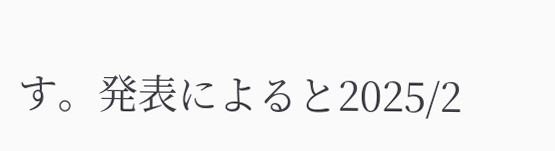す。発表によると2025/2